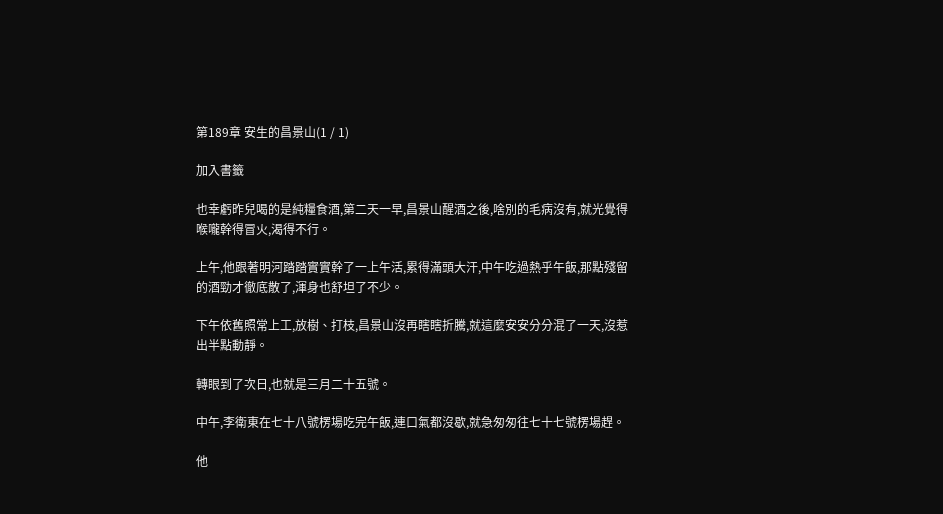第189章 安生的昌景山(1 / 1)

加入書籤

也幸虧昨兒喝的是純糧食酒,第二天一早,昌景山醒酒之後,啥別的毛病沒有,就光覺得喉嚨幹得冒火,渴得不行。

上午,他跟著明河踏踏實實幹了一上午活,累得滿頭大汗,中午吃過熱乎午飯,那點殘留的酒勁才徹底散了,渾身也舒坦了不少。

下午依舊照常上工,放樹、打枝,昌景山沒再瞎瞎折騰,就這麼安安分分混了一天,沒惹出半點動靜。

轉眼到了次日,也就是三月二十五號。

中午,李衛東在七十八號楞場吃完午飯,連口氣都沒歇,就急匆匆往七十七號楞場趕。

他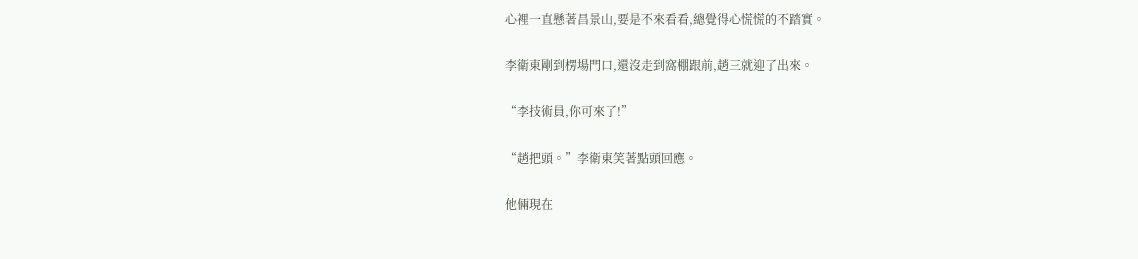心裡一直懸著昌景山,要是不來看看,總覺得心慌慌的不踏實。

李衛東剛到楞場門口,還沒走到窩棚跟前,趙三就迎了出來。

“李技術員,你可來了!”

“趙把頭。”李衛東笑著點頭回應。

他倆現在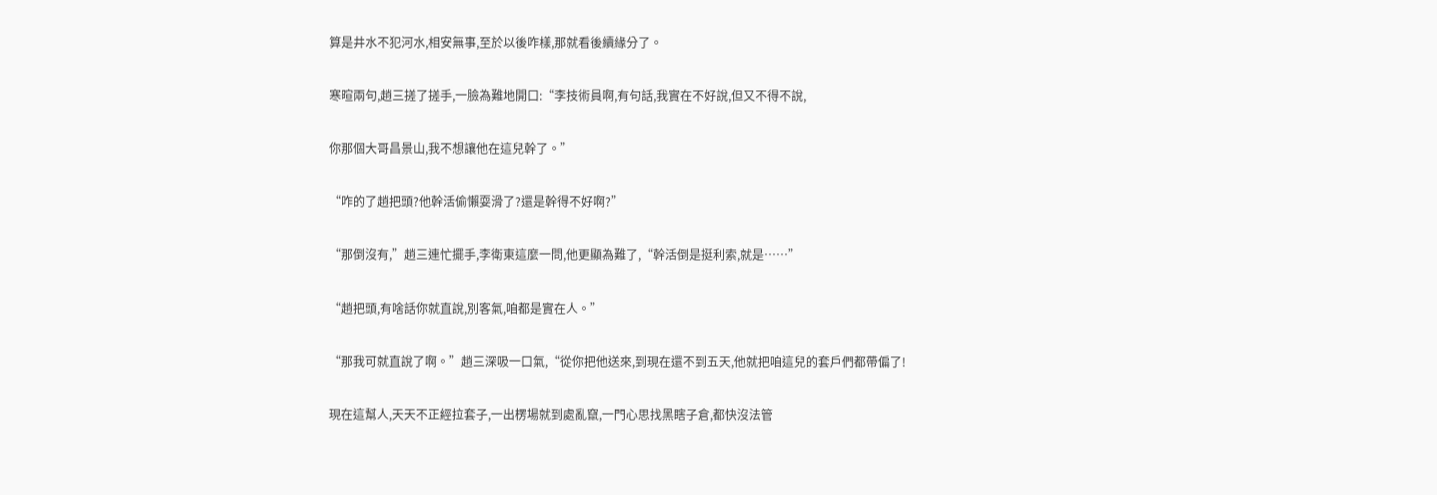算是井水不犯河水,相安無事,至於以後咋樣,那就看後續緣分了。

寒暄兩句,趙三搓了搓手,一臉為難地開口:“李技術員啊,有句話,我實在不好說,但又不得不說,

你那個大哥昌景山,我不想讓他在這兒幹了。”

“咋的了趙把頭?他幹活偷懶耍滑了?還是幹得不好啊?”

“那倒沒有,”趙三連忙擺手,李衛東這麼一問,他更顯為難了,“幹活倒是挺利索,就是……”

“趙把頭,有啥話你就直說,別客氣,咱都是實在人。”

“那我可就直說了啊。”趙三深吸一口氣,“從你把他送來,到現在還不到五天,他就把咱這兒的套戶們都帶偏了!

現在這幫人,天天不正經拉套子,一出楞場就到處亂竄,一門心思找黑瞎子倉,都快沒法管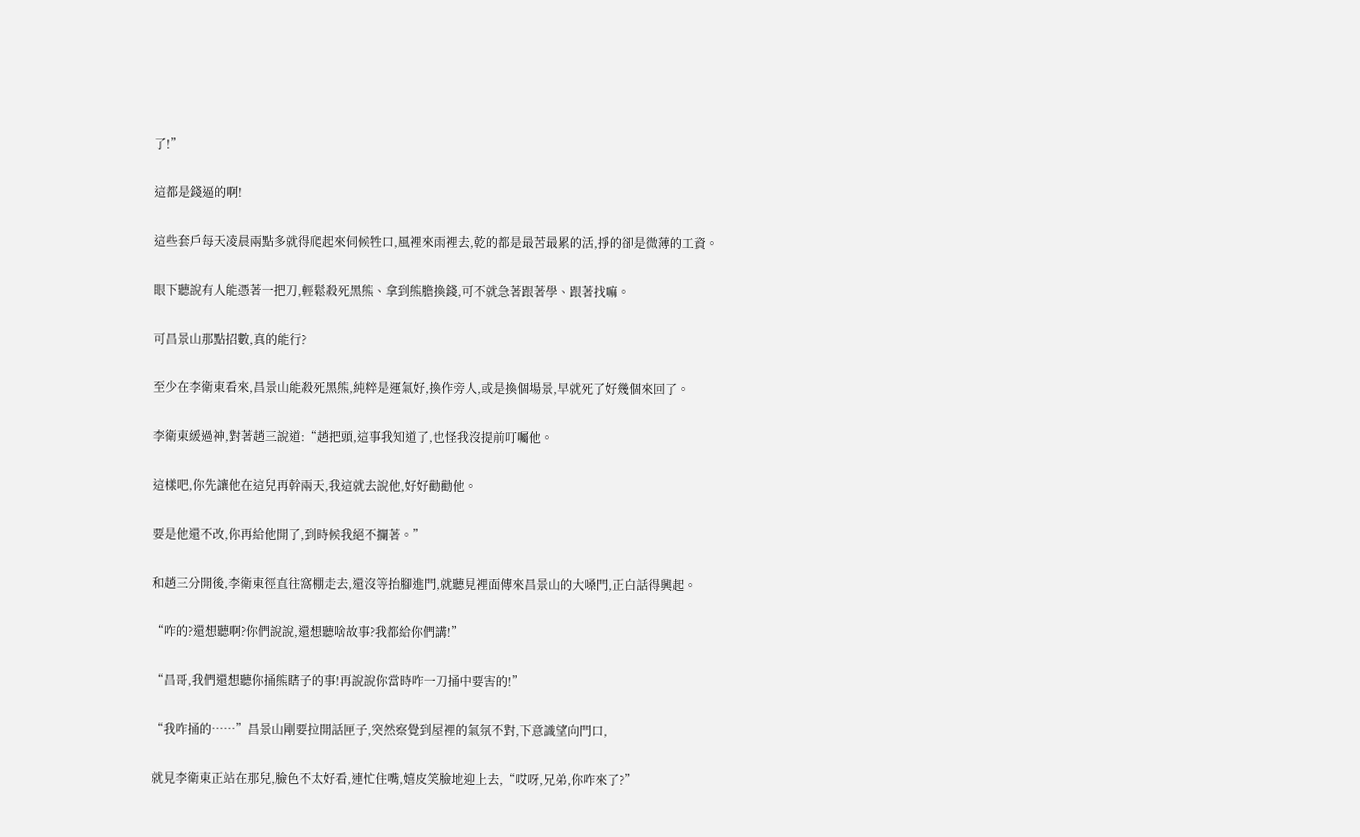了!”

這都是錢逼的啊!

這些套戶每天凌晨兩點多就得爬起來伺候牲口,風裡來雨裡去,乾的都是最苦最累的活,掙的卻是微薄的工資。

眼下聽說有人能憑著一把刀,輕鬆殺死黑熊、拿到熊膽換錢,可不就急著跟著學、跟著找嘛。

可昌景山那點招數,真的能行?

至少在李衛東看來,昌景山能殺死黑熊,純粹是運氣好,換作旁人,或是換個場景,早就死了好幾個來回了。

李衛東緩過神,對著趙三說道:“趙把頭,這事我知道了,也怪我沒提前叮囑他。

這樣吧,你先讓他在這兒再幹兩天,我這就去說他,好好勸勸他。

要是他還不改,你再給他開了,到時候我絕不攔著。”

和趙三分開後,李衛東徑直往窩棚走去,還沒等抬腳進門,就聽見裡面傳來昌景山的大嗓門,正白話得興起。

“咋的?還想聽啊?你們說說,還想聽啥故事?我都給你們講!”

“昌哥,我們還想聽你捅熊瞎子的事!再說說你當時咋一刀捅中要害的!”

“我咋捅的……”昌景山剛要拉開話匣子,突然察覺到屋裡的氣氛不對,下意識望向門口,

就見李衛東正站在那兒,臉色不太好看,連忙住嘴,嬉皮笑臉地迎上去,“哎呀,兄弟,你咋來了?”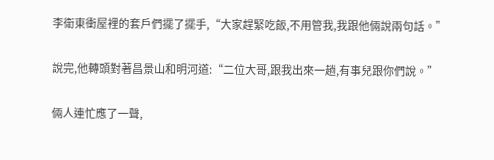李衛東衝屋裡的套戶們擺了擺手,“大家趕緊吃飯,不用管我,我跟他倆說兩句話。”

說完,他轉頭對著昌景山和明河道:“二位大哥,跟我出來一趟,有事兒跟你們說。”

倆人連忙應了一聲,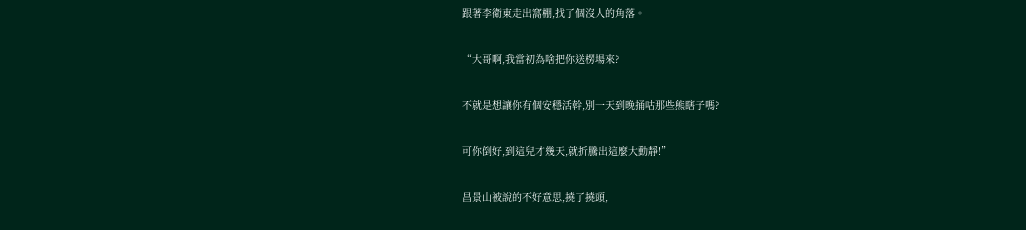跟著李衛東走出窩棚,找了個沒人的角落。

“大哥啊,我當初為啥把你送楞場來?

不就是想讓你有個安穩活幹,別一天到晚捅咕那些熊瞎子嗎?

可你倒好,到這兒才幾天,就折騰出這麼大動靜!”

昌景山被說的不好意思,撓了撓頭,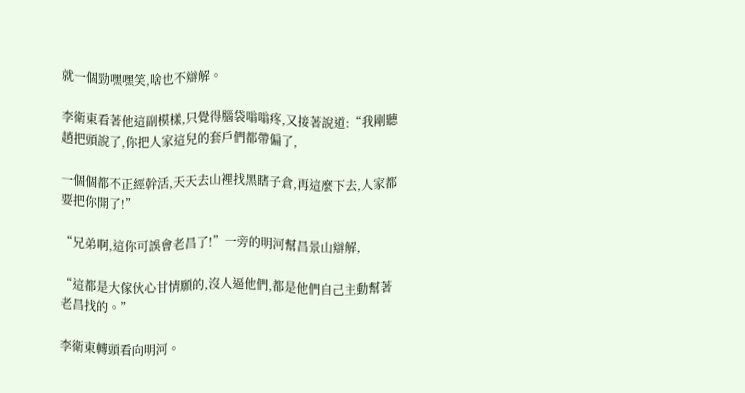就一個勁嘿嘿笑,啥也不辯解。

李衛東看著他這副模樣,只覺得腦袋嗡嗡疼,又接著說道:“我剛聽趙把頭說了,你把人家這兒的套戶們都帶偏了,

一個個都不正經幹活,天天去山裡找黑瞎子倉,再這麼下去,人家都要把你開了!”

“兄弟啊,這你可誤會老昌了!”一旁的明河幫昌景山辯解,

“這都是大傢伙心甘情願的,沒人逼他們,都是他們自己主動幫著老昌找的。”

李衛東轉頭看向明河。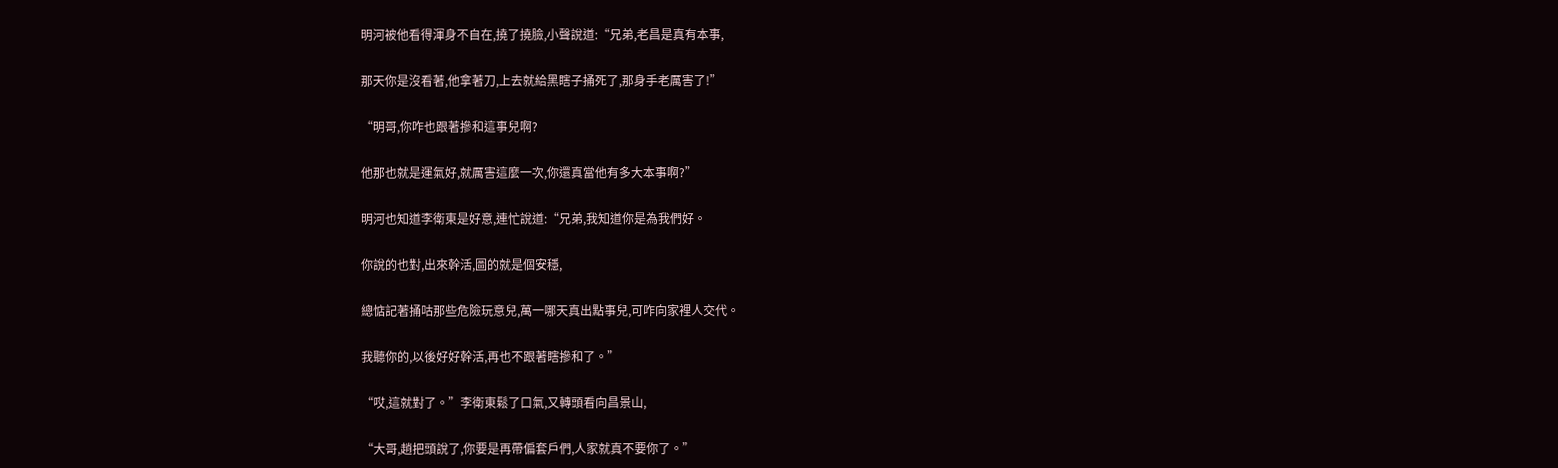明河被他看得渾身不自在,撓了撓臉,小聲說道:“兄弟,老昌是真有本事,

那天你是沒看著,他拿著刀,上去就給黑瞎子捅死了,那身手老厲害了!”

“明哥,你咋也跟著摻和這事兒啊?

他那也就是運氣好,就厲害這麼一次,你還真當他有多大本事啊?”

明河也知道李衛東是好意,連忙說道:“兄弟,我知道你是為我們好。

你說的也對,出來幹活,圖的就是個安穩,

總惦記著捅咕那些危險玩意兒,萬一哪天真出點事兒,可咋向家裡人交代。

我聽你的,以後好好幹活,再也不跟著瞎摻和了。”

“哎,這就對了。”李衛東鬆了口氣,又轉頭看向昌景山,

“大哥,趙把頭說了,你要是再帶偏套戶們,人家就真不要你了。”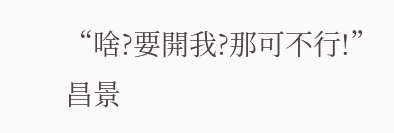“啥?要開我?那可不行!”昌景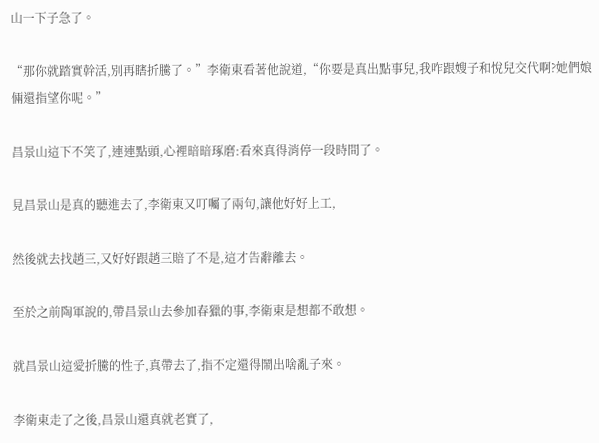山一下子急了。

“那你就踏實幹活,別再瞎折騰了。”李衛東看著他說道,“你要是真出點事兒,我咋跟嫂子和悅兒交代啊?她們娘倆還指望你呢。”

昌景山這下不笑了,連連點頭,心裡暗暗琢磨:看來真得消停一段時間了。

見昌景山是真的聽進去了,李衛東又叮囑了兩句,讓他好好上工,

然後就去找趙三,又好好跟趙三賠了不是,這才告辭離去。

至於之前陶軍說的,帶昌景山去參加春獵的事,李衛東是想都不敢想。

就昌景山這愛折騰的性子,真帶去了,指不定還得鬧出啥亂子來。

李衛東走了之後,昌景山還真就老實了,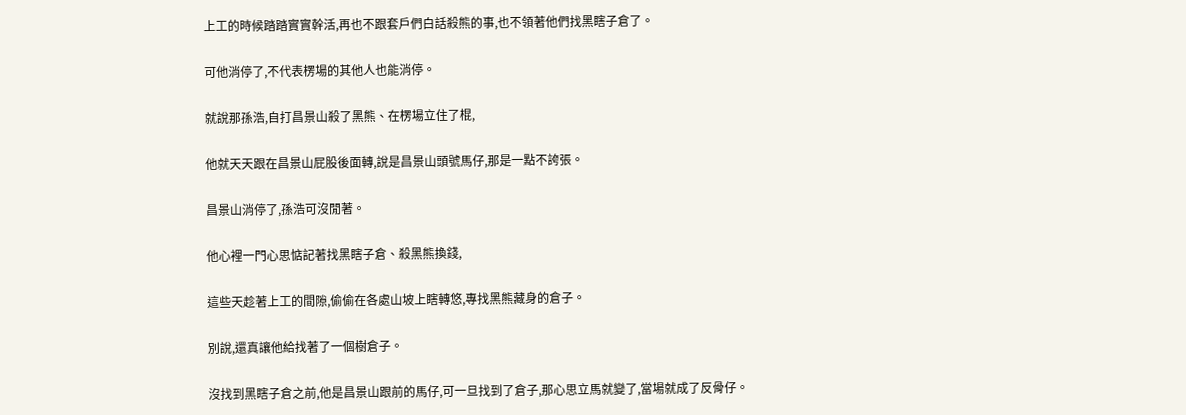上工的時候踏踏實實幹活,再也不跟套戶們白話殺熊的事,也不領著他們找黑瞎子倉了。

可他消停了,不代表楞場的其他人也能消停。

就說那孫浩,自打昌景山殺了黑熊、在楞場立住了棍,

他就天天跟在昌景山屁股後面轉,說是昌景山頭號馬仔,那是一點不誇張。

昌景山消停了,孫浩可沒閒著。

他心裡一門心思惦記著找黑瞎子倉、殺黑熊換錢,

這些天趁著上工的間隙,偷偷在各處山坡上瞎轉悠,專找黑熊藏身的倉子。

別說,還真讓他給找著了一個樹倉子。

沒找到黑瞎子倉之前,他是昌景山跟前的馬仔,可一旦找到了倉子,那心思立馬就變了,當場就成了反骨仔。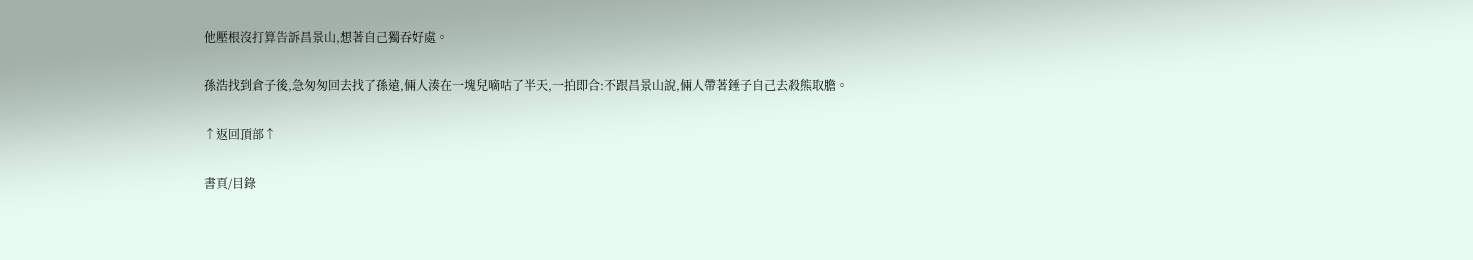他壓根沒打算告訴昌景山,想著自己獨吞好處。

孫浩找到倉子後,急匆匆回去找了孫遠,倆人湊在一塊兒嘀咕了半天,一拍即合:不跟昌景山說,倆人帶著錘子自己去殺熊取膽。

↑返回頂部↑

書頁/目錄